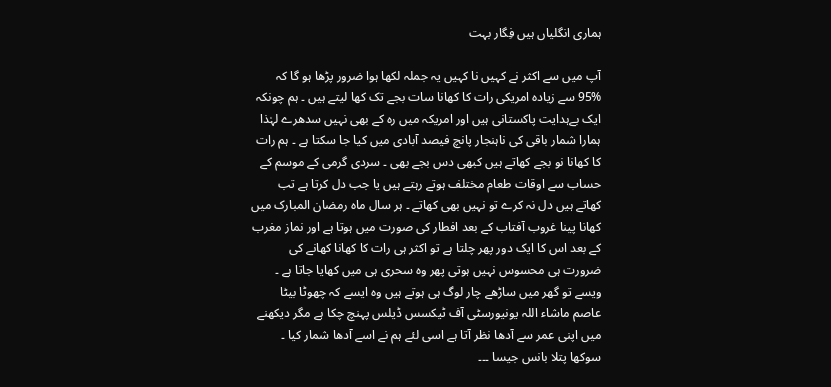ہماری انگلیاں ہیں فِگار بہت

آپ میں سے اکثر نے کہیں نا کہیں یہ جملہ لکھا ہوا ضرور پڑھا ہو گا کہ %95 سے زیادہ امریکی رات کا کھانا سات بجے تک کھا لیتے ہیں ۔ ہم چونکہ ایک بےہدایت پاکستانی ہیں اور امریکہ میں رہ کے بھی نہیں سدھرے لہٰذا ہمارا شمار باقی کی ناہنجار پانچ فیصد آبادی میں کیا جا سکتا ہے ۔ ہم رات کا کھانا نو بجے کھاتے ہیں کبھی دس بجے بھی ۔ سردی گرمی کے موسم کے حساب سے اوقات طعام مختلف ہوتے رہتے ہیں یا جب دل کرتا ہے تب کھاتے ہیں دل نہ کرے تو نہیں بھی کھاتے ۔ ہر سال ماہ رمضان المبارک میں کھانا پینا غروب آفتاب کے بعد افطار کی صورت میں ہوتا ہے اور نماز مغرب کے بعد اس کا ایک دور پھر چلتا ہے تو اکثر ہی رات کا کھانا کھانے کی ضرورت ہی محسوس نہیں ہوتی پھر وہ سحری ہی میں کھایا جاتا ہے ۔ ویسے تو گھر میں ساڑھے چار لوگ ہی ہوتے ہیں وہ ایسے کہ چھوٹا بیٹا عاصم ماشاء اللہ یونیورسٹی آف ٹیکسس ڈیلس پہنچ چکا ہے مگر دیکھنے میں اپنی عمر سے آدھا نظر آتا ہے اسی لئے ہم نے اسے آدھا شمار کیا ۔ سوکھا پتلا بانس جیسا ۔۔۔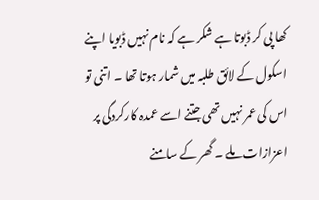کھا پی کر ڈبوتا ہے شکر ہے کہ نام نہیں ڈبویا اپنے اسکول کے لائق طلبہ میں شمار ہوتا تھا ۔ اتنی تو اس کی عمر نہیں تھی جتنے اسے عمدہ کارکردگی پر اعزازات ملے ۔ گھر کے سامنے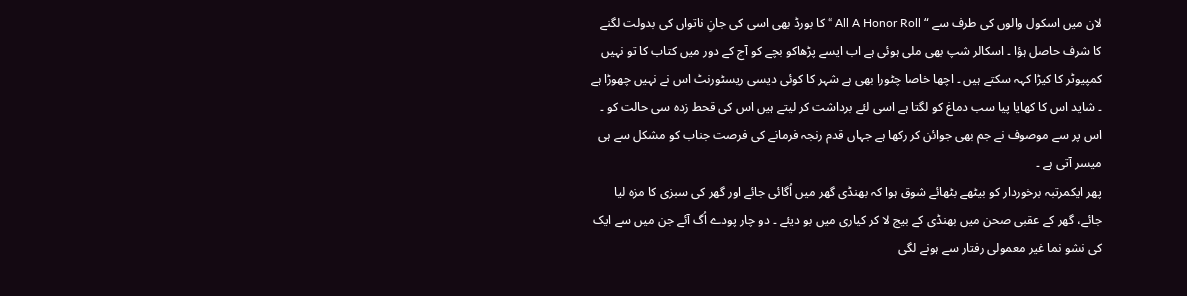لان میں اسکول والوں کی طرف سے “ All A Honor Roll “ کا بورڈ بھی اسی کی جانِ ناتواں کی بدولت لگنے کا شرف حاصل ہؤا ۔ اسکالر شپ بھی ملی ہوئی ہے اب ایسے پڑھاکو بچے کو آج کے دور میں کتاب کا تو نہیں کمپیوٹر کا کیڑا کہہ سکتے ہیں ۔ اچھا خاصا چٹورا بھی ہے شہر کا کوئی دیسی ریسٹورنٹ اس نے نہیں چھوڑا ہے ۔ شاید اس کا کھایا پیا سب دماغ کو لگتا ہے اسی لئے برداشت کر لیتے ہیں اس کی قحط زدہ سی حالت کو ۔ اس پر سے موصوف نے جم بھی جوائن کر رکھا ہے جہاں قدم رنجہ فرمانے کی فرصت جناب کو مشکل سے ہی میسر آتی ہے ۔
پھر ایکمرتبہ برخوردار کو بیٹھے بٹھائے شوق ہوا کہ بھنڈی گھر میں اُگائی جائے اور گھر کی سبزی کا مزہ لیا جائے، گھر کے عقبی صحن میں بھنڈی کے بیج لا کر کیاری میں بو دیئے ۔ دو چار پودے اُگ آئے جن میں سے ایک کی نشو نما غیر معمولی رفتار سے ہونے لگی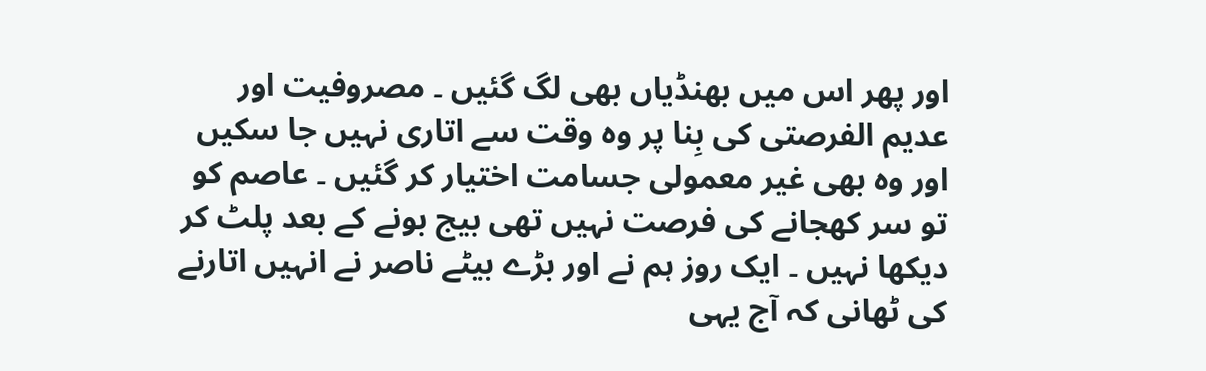اور پھر اس میں بھنڈیاں بھی لگ گئیں ۔ مصروفیت اور عدیم الفرصتی کی بِنا پر وہ وقت سے اتاری نہیں جا سکیں اور وہ بھی غیر معمولی جسامت اختیار کر گئیں ۔ عاصم کو تو سر کھجانے کی فرصت نہیں تھی بیج بونے کے بعد پلٹ کر دیکھا نہیں ۔ ایک روز ہم نے اور بڑے بیٹے ناصر نے انہیں اتارنے کی ٹھانی کہ آج یہی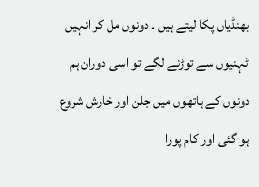بھنڈیاں پکا لیتے ہیں ۔ دونوں مل کر انہیں ٹہنیوں سے توڑنے لگے تو اسی دوران ہم دونوں کے ہاتھوں میں جلن اور خارش شروع ہو گئی اور کام پورا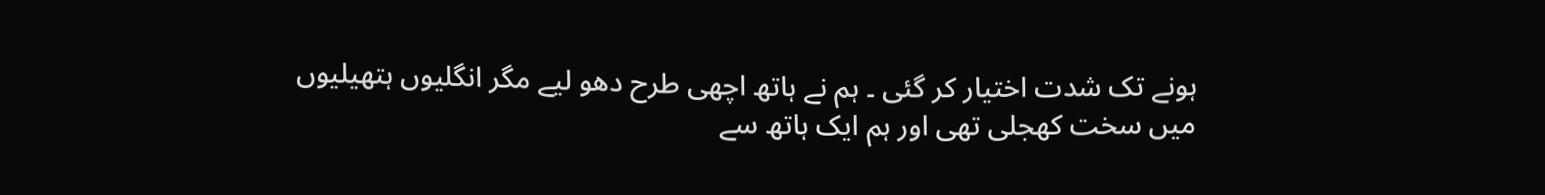ہونے تک شدت اختیار کر گئی ۔ ہم نے ہاتھ اچھی طرح دھو لیے مگر انگلیوں ہتھیلیوں میں سخت کھجلی تھی اور ہم ایک ہاتھ سے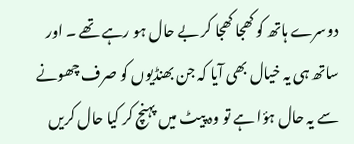دوسرے ہاتھ کو کھجا کھجا کر بے حال ہو رہے تھے ۔ اور ساتھ ہی یہ خیال بھی آیا کہ جن بھنڈیوں کو صرف چھونے سے یہ حال ہؤا ہے تو وہ پیٹ میں پہنچ کر کیا حال کریں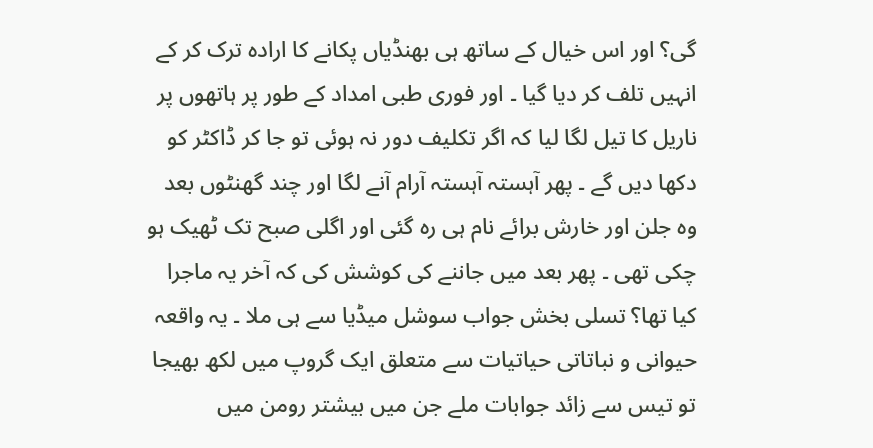گی؟ اور اس خیال کے ساتھ ہی بھنڈیاں پکانے کا ارادہ ترک کر کے انہیں تلف کر دیا گیا ۔ اور فوری طبی امداد کے طور پر ہاتھوں پر ناریل کا تیل لگا لیا کہ اگر تکلیف دور نہ ہوئی تو جا کر ڈاکٹر کو دکھا دیں گے ۔ پھر آہستہ آہستہ آرام آنے لگا اور چند گھنٹوں بعد وہ جلن اور خارش برائے نام ہی رہ گئی اور اگلی صبح تک ٹھیک ہو چکی تھی ۔ پھر بعد میں جاننے کی کوشش کی کہ آخر یہ ماجرا کیا تھا؟ تسلی بخش جواب سوشل میڈیا سے ہی ملا ۔ یہ واقعہ حیوانی و نباتاتی حیاتیات سے متعلق ایک گروپ میں لکھ بھیجا تو تیس سے زائد جوابات ملے جن میں بیشتر رومن میں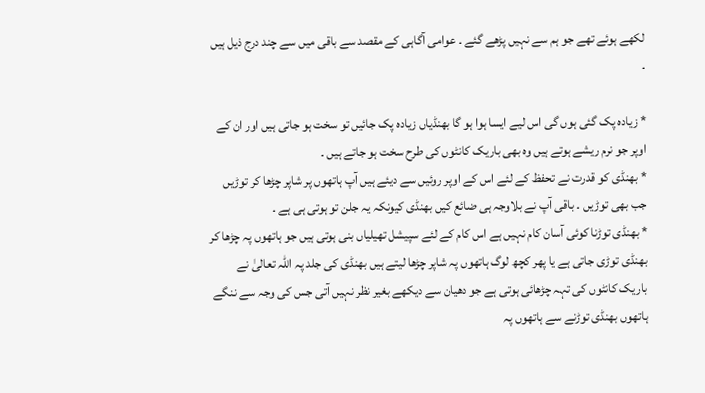لکھے ہوئے تھے جو ہم سے نہیں پڑھے گئے ۔ عوامی آگاہی کے مقصد سے باقی میں سے چند درج ذیل ہیں ۔

* زیادہ پک گئی ہوں گی اس لیے ایسا ہوا ہو گا بھنڈیاں زیادہ پک جائیں تو سخت ہو جاتی ہیں اور ان کے اوپر جو نرم ریشے ہوتے ہیں وہ بھی باریک کانٹوں کی طرح سخت ہو جاتے ہیں ۔
* بھنڈی کو قدرت نے تحفظ کے لئے اس کے اوپر روئیں سے دیئے ہیں آپ ہاتھوں پر شاپر چڑھا کر توڑیں جب بھی توڑیں ۔ باقی آپ نے بلاوجہ ہی ضائع کیں بھنڈی کیونکہ یہ جلن تو ہوتی ہی ہے ۔
* بھنڈی توڑنا کوئی آسان کام نہیں ہے اس کام کے لئے سپیشل تھیلیاں بنی ہوتی ہیں جو ہاتھوں پہ چڑھا کر بھنڈی توڑی جاتی ہے یا پھر کچھ لوگ ہاتھوں پہ شاپر چڑھا لیتے ہیں بھنڈی کی جلد پہ اللہ تعالیٰ نے باریک کانٹوں کی تہہ چڑھائی ہوتی ہے جو دھیان سے دیکھے بغیر نظر نہیں آتی جس کی وجہ سے ننگے ہاتھوں بھنڈی توڑنے سے ہاتھوں پہ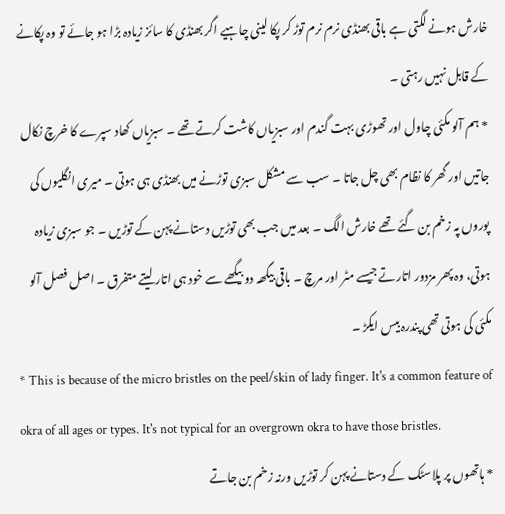خارش ہونے لگتی ہے باقی بھنڈی نرم نرم توڑ کر پکا لینی چاہیے اگر بھنڈی کا سائز زیادہ بڑا ہو جائے تو وہ پکانے کے قابل نہیں رہتی ۔
* ہم آلو مکئی چاول اور تھوڑی بہت گندم اور سبزیاں کاشت کرتے تھے ۔ سبزیاں کھاد سپرے کا خرچ نکال جاتیں اور گھر کا نظام بھی چل جاتا ۔ سب سے مشکل سبزی توڑنے میں بھنڈی ہی ہوتی ۔ میری انگلیوں کی پوروں پہ زخم بن گئے تھے خارش الگ ۔ بعد میں جب بھی توڑیں دستانے پہن کے توڑیں ۔ جو سبزی زیادہ ہوتی، وہ پھر مزدور اتارتے جیسے مٹر اور مرچ ۔ باقی بیگھہ دو بیگھے سے خود ہی اتار لیتے متفرق ۔ اصل فصل آلو مکئی کی ہوتی تھی پندرہ بیس ایکڑ ۔
* This is because of the micro bristles on the peel/skin of lady finger. It's a common feature of okra of all ages or types. It's not typical for an overgrown okra to have those bristles.
* ہاتھوں پر پلاسٹک کے دستانے پہن کر توڑیں ورنہ زخم بن جاتے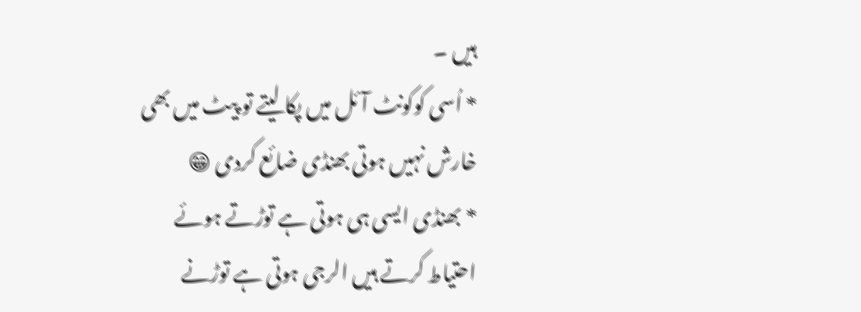ہیں ۔
* اُسی کوکونٹ آئل میں پکا لیتے تو پیٹ میں بھی خارش نہیں ہوتی بھنڈی ضائع کردی 😁
* بھنڈی ایسی ہی ہوتی ہے توڑتے ہوئے احتیاط کرتے ہیں الرجی ہوتی ہے توڑنے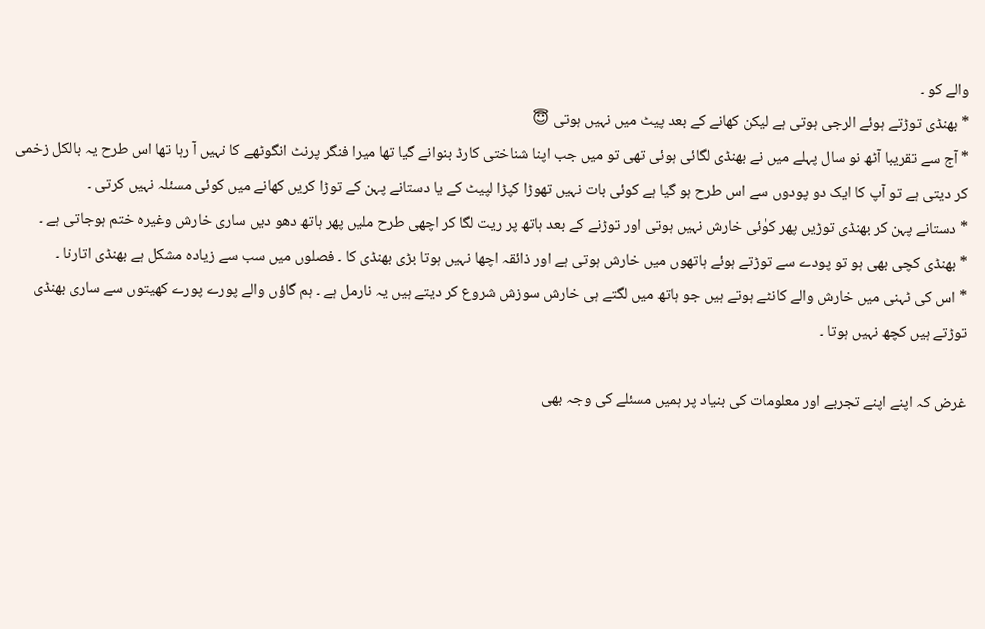والے کو ۔
* بھنڈی توڑتے ہوئے الرجی ہوتی ہے لیکن کھانے کے بعد پیٹ میں نہیں ہوتی 😇
* آج سے تقریبا آٹھ نو سال پہلے میں نے بھنڈی لگائی ہوئی تھی تو میں جب اپنا شناختی کارڈ بنوانے گیا تھا میرا فنگر پرنٹ انگوٹھے کا نہیں آ رہا تھا اس طرح یہ بالکل زخمی کر دیتی ہے تو آپ کا ایک دو پودوں سے اس طرح ہو گیا ہے کوئی بات نہیں تھوڑا کپڑا لپیٹ کے یا دستانے پہن کے توڑا کریں کھانے میں کوئی مسئلہ نہیں کرتی ۔
* دستانے پہن کر بھنڈی توڑیں پھر کوٰئی خارش نہیں ہوتی اور توڑنے کے بعد ہاتھ پر ریت لگا کر اچھی طرح ملیں پھر ہاتھ دھو دیں ساری خارش وغیرہ ختم ہوجاتی ہے ۔
* بھنڈی کچی بھی ہو تو پودے سے توڑتے ہوئے ہاتھوں میں خارش ہوتی ہے اور ذائقہ اچھا نہیں ہوتا بڑی بھنڈی کا ۔ فصلوں میں سب سے زیادہ مشکل ہے بھنڈی اتارنا ۔
* اس کی ٹہنی میں خارش والے کانٹے ہوتے ہیں جو ہاتھ میں لگتے ہی خارش سوزش شروع کر دیتے ہیں یہ نارمل ہے ۔ ہم گاؤں والے پورے پورے کھیتوں سے ساری بھنڈی توڑتے ہیں کچھ نہیں ہوتا ۔

غرض کہ اپنے اپنے تجربے اور معلومات کی بنیاد پر ہمیں مسئلے کی وجہ بھی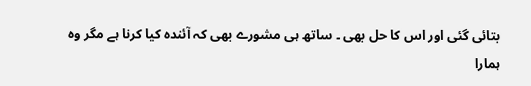بتائی گئی اور اس کا حل بھی ۔ ساتھ ہی مشورے بھی کہ آئندہ کیا کرنا ہے مگر وہ ہمارا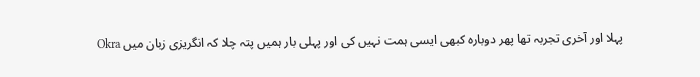پہلا اور آخری تجربہ تھا پھر دوبارہ کبھی ایسی ہمت نہیں کی اور پہلی بار ہمیں پتہ چلا کہ انگریزی زبان میں Okra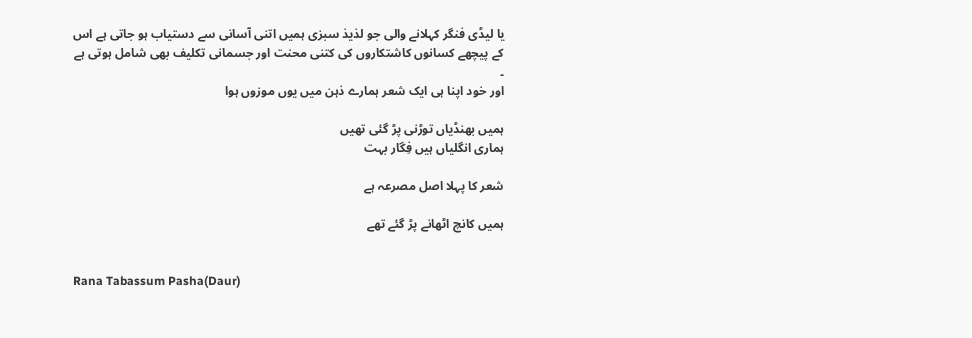یا لیڈی فنگر کہلانے والی جو لذیذ سبزی ہمیں اتنی آسانی سے دستیاب ہو جاتی ہے اس کے پیچھے کسانوں کاشتکاروں کی کتنی محنت اور جسمانی تکلیف بھی شامل ہوتی ہے ۔
اور خود اپنا ہی ایک شعر ہمارے ذہن میں یوں موزوں ہوا

ہمیں بھنڈیاں توڑنی پڑ گئی تھیں
ہماری انگلیاں ہیں فِگار بہت

شعر کا پہلا اصل مصرعہ ہے

ہمیں کانچ اٹھانے پڑ گئے تھے


Rana Tabassum Pasha(Daur)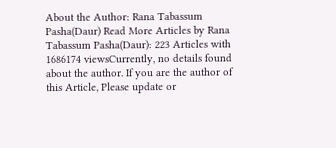About the Author: Rana Tabassum Pasha(Daur) Read More Articles by Rana Tabassum Pasha(Daur): 223 Articles with 1686174 viewsCurrently, no details found about the author. If you are the author of this Article, Please update or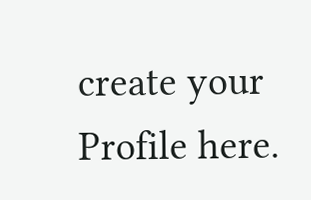create your Profile here.